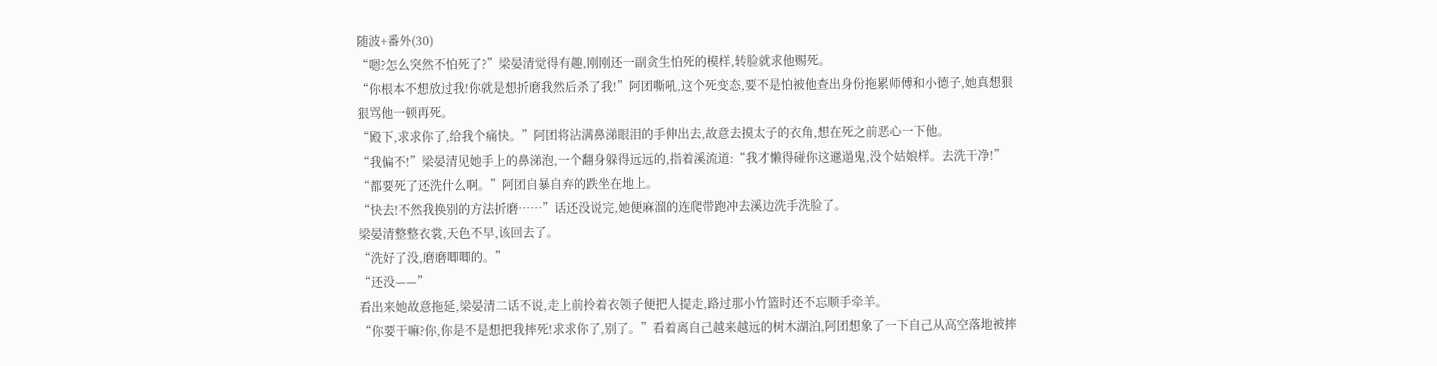随波+番外(30)
“嗯?怎么突然不怕死了?”梁晏清觉得有趣,刚刚还一副贪生怕死的模样,转脸就求他赐死。
“你根本不想放过我!你就是想折磨我然后杀了我!”阿团嘶吼,这个死变态,要不是怕被他查出身份拖累师傅和小德子,她真想狠狠骂他一顿再死。
“殿下,求求你了,给我个痛快。”阿团将沾满鼻涕眼泪的手伸出去,故意去摸太子的衣角,想在死之前恶心一下他。
“我偏不!”梁晏清见她手上的鼻涕泡,一个翻身躲得远远的,指着溪流道:“我才懒得碰你这邋遢鬼,没个姑娘样。去洗干净!”
“都要死了还洗什么啊。”阿团自暴自弃的跌坐在地上。
“快去!不然我换别的方法折磨……”话还没说完,她便麻溜的连爬带跑冲去溪边洗手洗脸了。
梁晏清整整衣裳,天色不早,该回去了。
“洗好了没,磨磨唧唧的。”
“还没——”
看出来她故意拖延,梁晏清二话不说,走上前拎着衣领子便把人提走,路过那小竹篮时还不忘顺手牵羊。
“你要干嘛?你,你是不是想把我摔死!求求你了,别了。”看着离自己越来越远的树木湖泊,阿团想象了一下自己从高空落地被摔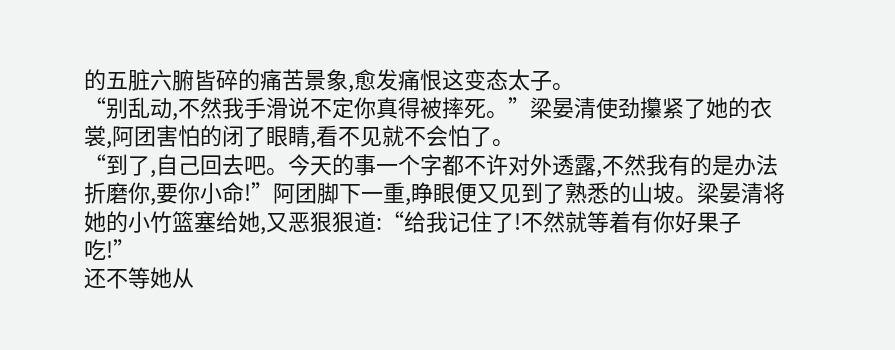的五脏六腑皆碎的痛苦景象,愈发痛恨这变态太子。
“别乱动,不然我手滑说不定你真得被摔死。”梁晏清使劲攥紧了她的衣裳,阿团害怕的闭了眼睛,看不见就不会怕了。
“到了,自己回去吧。今天的事一个字都不许对外透露,不然我有的是办法折磨你,要你小命!”阿团脚下一重,睁眼便又见到了熟悉的山坡。梁晏清将她的小竹篮塞给她,又恶狠狠道:“给我记住了!不然就等着有你好果子吃!”
还不等她从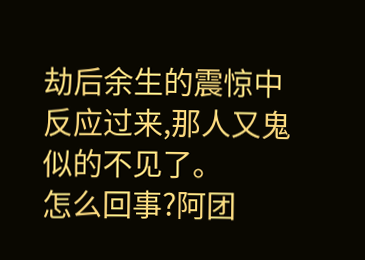劫后余生的震惊中反应过来,那人又鬼似的不见了。
怎么回事?阿团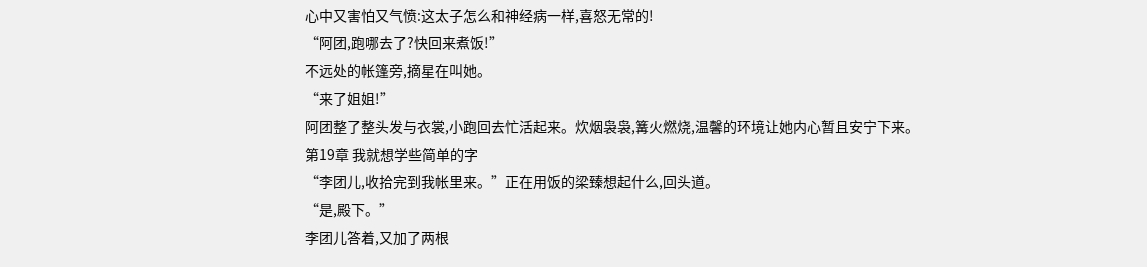心中又害怕又气愤:这太子怎么和神经病一样,喜怒无常的!
“阿团,跑哪去了?快回来煮饭!”
不远处的帐篷旁,摘星在叫她。
“来了姐姐!”
阿团整了整头发与衣裳,小跑回去忙活起来。炊烟袅袅,篝火燃烧,温馨的环境让她内心暂且安宁下来。
第19章 我就想学些简单的字
“李团儿,收拾完到我帐里来。”正在用饭的梁臻想起什么,回头道。
“是,殿下。”
李团儿答着,又加了两根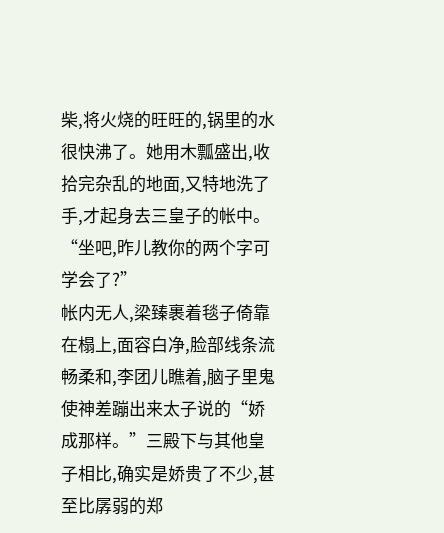柴,将火烧的旺旺的,锅里的水很快沸了。她用木瓢盛出,收拾完杂乱的地面,又特地洗了手,才起身去三皇子的帐中。
“坐吧,昨儿教你的两个字可学会了?”
帐内无人,梁臻裹着毯子倚靠在榻上,面容白净,脸部线条流畅柔和,李团儿瞧着,脑子里鬼使神差蹦出来太子说的“娇成那样。”三殿下与其他皇子相比,确实是娇贵了不少,甚至比孱弱的郑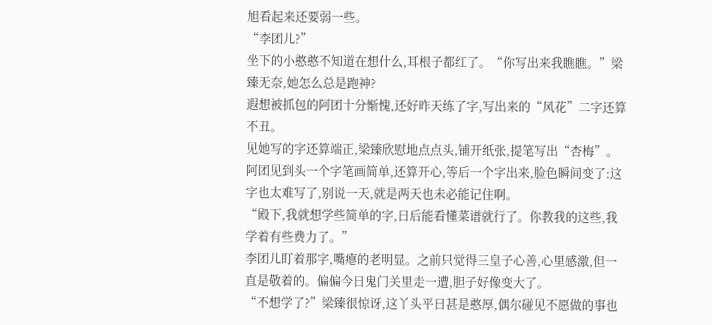旭看起来还要弱一些。
“李团儿?”
坐下的小憨憨不知道在想什么,耳根子都红了。“你写出来我瞧瞧。”梁臻无奈,她怎么总是跑神?
遐想被抓包的阿团十分惭愧,还好昨天练了字,写出来的“风花”二字还算不丑。
见她写的字还算端正,梁臻欣慰地点点头,铺开纸张,提笔写出“杏梅”。阿团见到头一个字笔画简单,还算开心,等后一个字出来,脸色瞬间变了:这字也太难写了,别说一天,就是两天也未必能记住啊。
“殿下,我就想学些简单的字,日后能看懂菜谱就行了。你教我的这些,我学着有些费力了。”
李团儿盯着那字,嘴瘪的老明显。之前只觉得三皇子心善,心里感激,但一直是敬着的。偏偏今日鬼门关里走一遭,胆子好像变大了。
“不想学了?”梁臻很惊讶,这丫头平日甚是憨厚,偶尔碰见不愿做的事也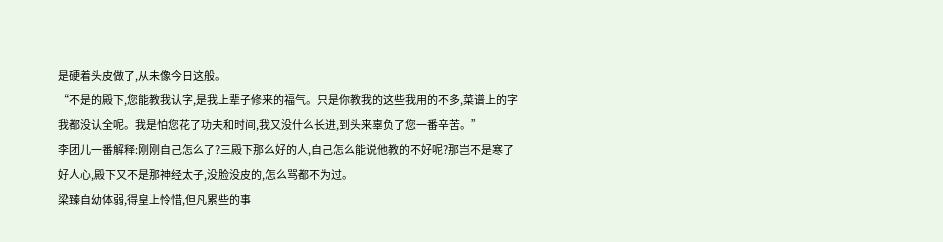是硬着头皮做了,从未像今日这般。
“不是的殿下,您能教我认字,是我上辈子修来的福气。只是你教我的这些我用的不多,菜谱上的字我都没认全呢。我是怕您花了功夫和时间,我又没什么长进,到头来辜负了您一番辛苦。”
李团儿一番解释:刚刚自己怎么了?三殿下那么好的人,自己怎么能说他教的不好呢?那岂不是寒了好人心,殿下又不是那神经太子,没脸没皮的,怎么骂都不为过。
梁臻自幼体弱,得皇上怜惜,但凡累些的事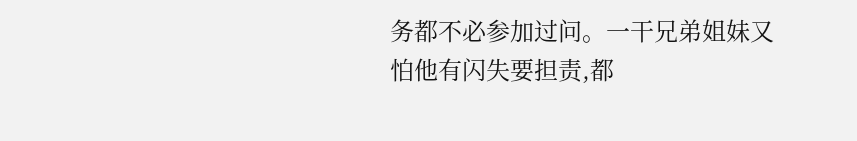务都不必参加过问。一干兄弟姐妹又怕他有闪失要担责,都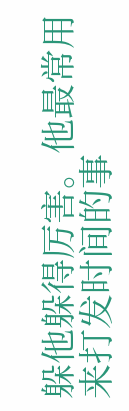躲他躲得厉害。他最常用来打发时间的事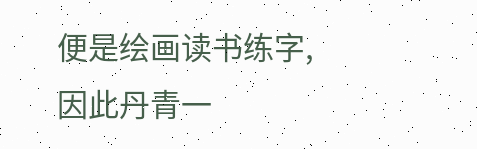便是绘画读书练字,因此丹青一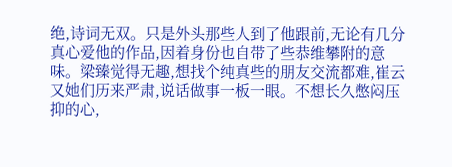绝,诗词无双。只是外头那些人到了他跟前,无论有几分真心爱他的作品,因着身份也自带了些恭维攀附的意味。梁臻觉得无趣,想找个纯真些的朋友交流都难,崔云又她们历来严肃,说话做事一板一眼。不想长久憋闷压抑的心,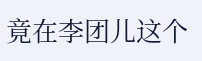竟在李团儿这个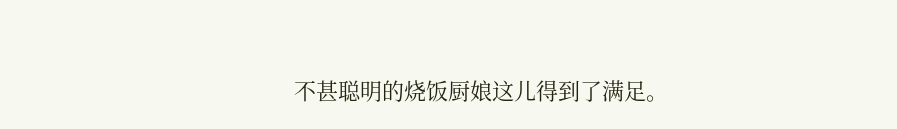不甚聪明的烧饭厨娘这儿得到了满足。